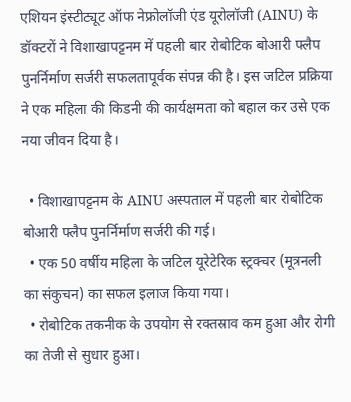एशियन इंस्टीट्यूट ऑफ नेफ्रोलॉजी एंड यूरोलॉजी (AINU) के डॉक्टरों ने विशाखापट्टनम में पहली बार रोबोटिक बोआरी फ्लैप पुनर्निर्माण सर्जरी सफलतापूर्वक संपन्न की है। इस जटिल प्रक्रिया ने एक महिला की किडनी की कार्यक्षमता को बहाल कर उसे एक नया जीवन दिया है।

  • विशाखापट्टनम के AINU अस्पताल में पहली बार रोबोटिक बोआरी फ्लैप पुनर्निर्माण सर्जरी की गई।
  • एक 50 वर्षीय महिला के जटिल यूरेटेरिक स्ट्रक्चर (मूत्रनली का संकुचन) का सफल इलाज किया गया।
  • रोबोटिक तकनीक के उपयोग से रक्तस्राव कम हुआ और रोगी का तेजी से सुधार हुआ।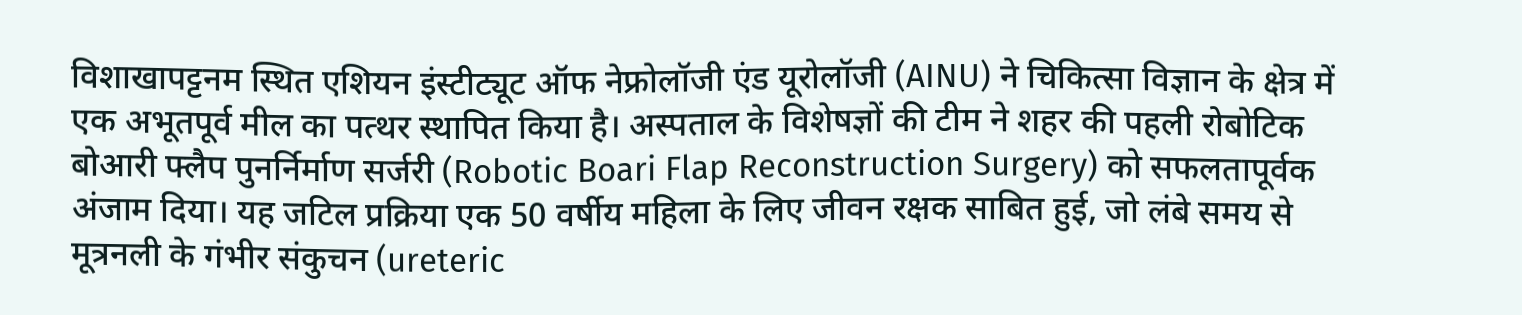विशाखापट्टनम स्थित एशियन इंस्टीट्यूट ऑफ नेफ्रोलॉजी एंड यूरोलॉजी (AINU) ने चिकित्सा विज्ञान के क्षेत्र में एक अभूतपूर्व मील का पत्थर स्थापित किया है। अस्पताल के विशेषज्ञों की टीम ने शहर की पहली रोबोटिक बोआरी फ्लैप पुनर्निर्माण सर्जरी (Robotic Boari Flap Reconstruction Surgery) को सफलतापूर्वक अंजाम दिया। यह जटिल प्रक्रिया एक 50 वर्षीय महिला के लिए जीवन रक्षक साबित हुई, जो लंबे समय से मूत्रनली के गंभीर संकुचन (ureteric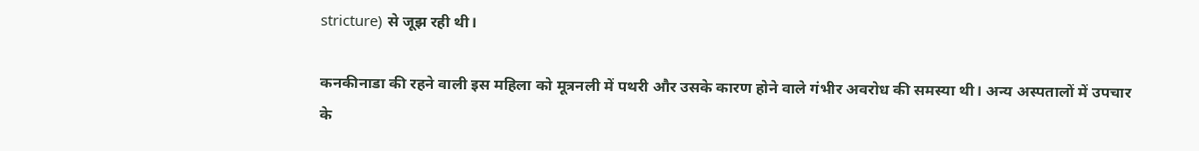stricture) से जूझ रही थी।

कनकीनाडा की रहने वाली इस महिला को मूत्रनली में पथरी और उसके कारण होने वाले गंभीर अवरोध की समस्या थी। अन्य अस्पतालों में उपचार के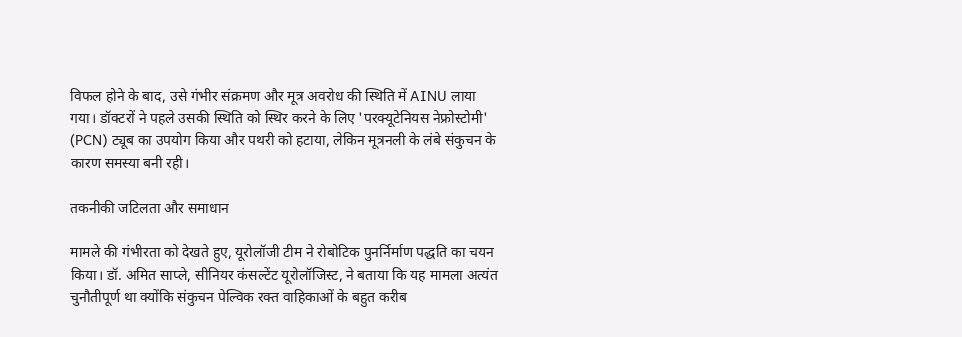विफल होने के बाद, उसे गंभीर संक्रमण और मूत्र अवरोध की स्थिति में AINU लाया गया। डॉक्टरों ने पहले उसकी स्थिति को स्थिर करने के लिए 'परक्यूटेनियस नेफ्रोस्टोमी' (PCN) ट्यूब का उपयोग किया और पथरी को हटाया, लेकिन मूत्रनली के लंबे संकुचन के कारण समस्या बनी रही।

तकनीकी जटिलता और समाधान

मामले की गंभीरता को देखते हुए, यूरोलॉजी टीम ने रोबोटिक पुनर्निर्माण पद्धति का चयन किया। डॉ. अमित साप्ले, सीनियर कंसल्टेंट यूरोलॉजिस्ट, ने बताया कि यह मामला अत्यंत चुनौतीपूर्ण था क्योंकि संकुचन पेल्विक रक्त वाहिकाओं के बहुत करीब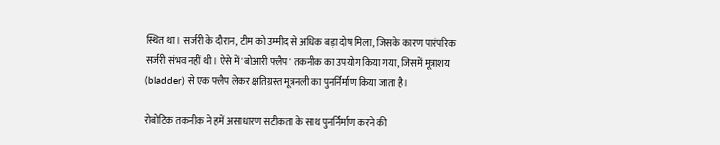स्थित था। सर्जरी के दौरान, टीम को उम्मीद से अधिक बड़ा दोष मिला, जिसके कारण पारंपरिक सर्जरी संभव नहीं थी। ऐसे में 'बोआरी फ्लैप' तकनीक का उपयोग किया गया, जिसमें मूत्राशय (bladder) से एक फ्लैप लेकर क्षतिग्रस्त मूत्रनली का पुनर्निर्माण किया जाता है।

रोबोटिक तकनीक ने हमें असाधारण सटीकता के साथ पुनर्निर्माण करने की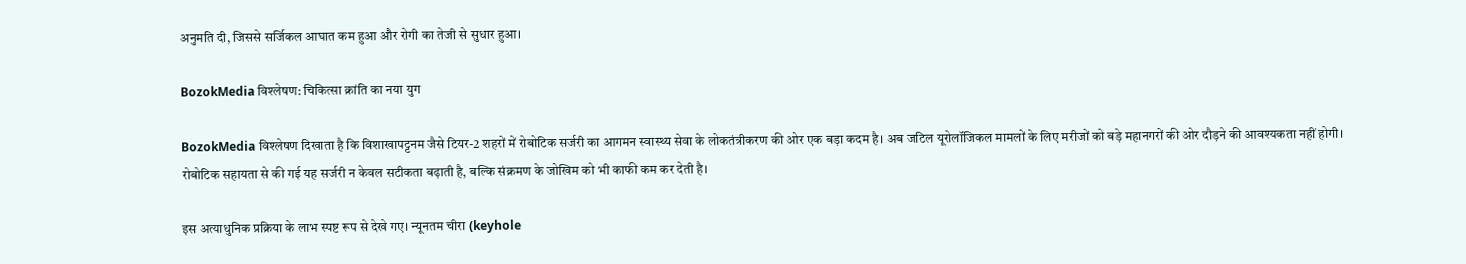अनुमति दी, जिससे सर्जिकल आघात कम हुआ और रोगी का तेजी से सुधार हुआ।

BozokMedia विश्लेषण: चिकित्सा क्रांति का नया युग

BozokMedia विश्लेषण दिखाता है कि विशाखापट्टनम जैसे टियर-2 शहरों में रोबोटिक सर्जरी का आगमन स्वास्थ्य सेवा के लोकतंत्रीकरण की ओर एक बड़ा कदम है। अब जटिल यूरोलॉजिकल मामलों के लिए मरीजों को बड़े महानगरों की ओर दौड़ने की आवश्यकता नहीं होगी। रोबोटिक सहायता से की गई यह सर्जरी न केवल सटीकता बढ़ाती है, बल्कि संक्रमण के जोखिम को भी काफी कम कर देती है।

इस अत्याधुनिक प्रक्रिया के लाभ स्पष्ट रूप से देखे गए। न्यूनतम चीरा (keyhole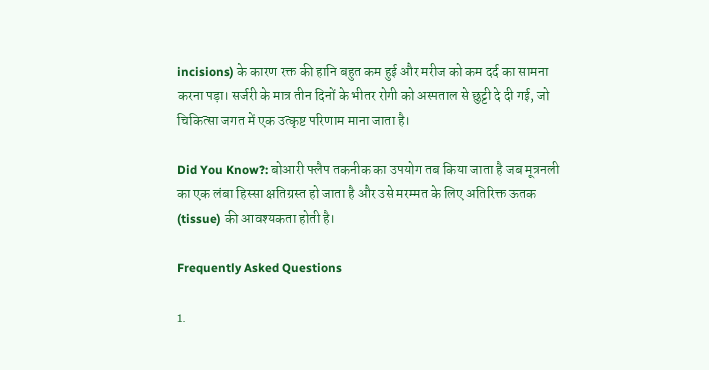incisions) के कारण रक्त की हानि बहुत कम हुई और मरीज को कम दर्द का सामना करना पड़ा। सर्जरी के मात्र तीन दिनों के भीतर रोगी को अस्पताल से छुट्टी दे दी गई, जो चिकित्सा जगत में एक उत्कृष्ट परिणाम माना जाता है।

Did You Know?: बोआरी फ्लैप तकनीक का उपयोग तब किया जाता है जब मूत्रनली का एक लंबा हिस्सा क्षतिग्रस्त हो जाता है और उसे मरम्मत के लिए अतिरिक्त ऊतक (tissue) की आवश्यकता होती है।

Frequently Asked Questions

1.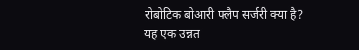रोबोटिक बोआरी फ्लैप सर्जरी क्या है?
यह एक उन्नत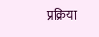प्रक्रिया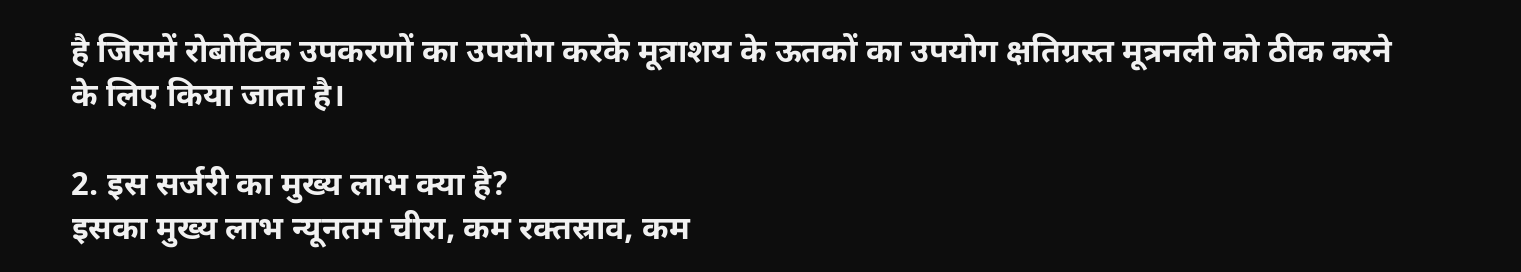है जिसमें रोबोटिक उपकरणों का उपयोग करके मूत्राशय के ऊतकों का उपयोग क्षतिग्रस्त मूत्रनली को ठीक करने के लिए किया जाता है।

2. इस सर्जरी का मुख्य लाभ क्या है?
इसका मुख्य लाभ न्यूनतम चीरा, कम रक्तस्राव, कम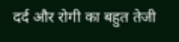दर्द और रोगी का बहुत तेजी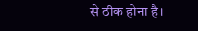से ठीक होना है।